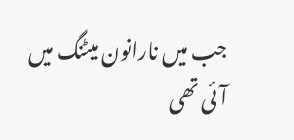جب میں نارانون میٹنگ میں آئی تھی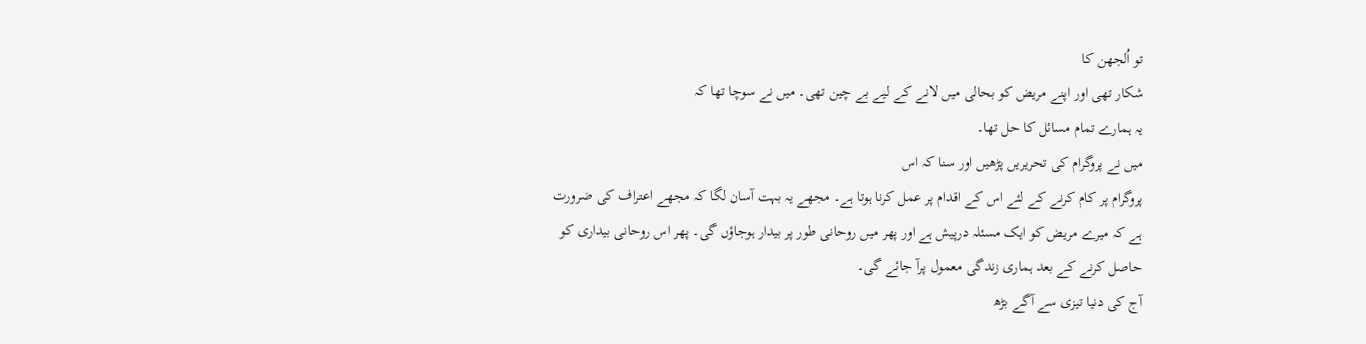تو اُلجھن کا
شکار تھی اور اپنے مریض کو بحالی میں لانے کے لیے بے چین تھی۔ میں نے سوچا تھا کہ
یہ ہمارے تمام مسائل کا حل تھا۔
میں نے پروگرام کی تحریریں پڑھیں اور سنا کہ اس
پروگرام پر کام کرنے کے لئے اس کے اقدام پر عمل کرنا ہوتا ہے۔ مجھے یہ بہت آسان لگا کہ مجھے اعتراف کی ضرورت
ہے کہ میرے مریض کو ایک مسئلہ درپیش ہے اور پھر میں روحانی طور پر بیدار ہوجاؤں گی۔ پھر اس روحانی بیداری کو
حاصل کرنے کے بعد ہماری زندگی معمول پرآ جائے گی۔
آج کی دنیا تیزی سے آگے بڑھ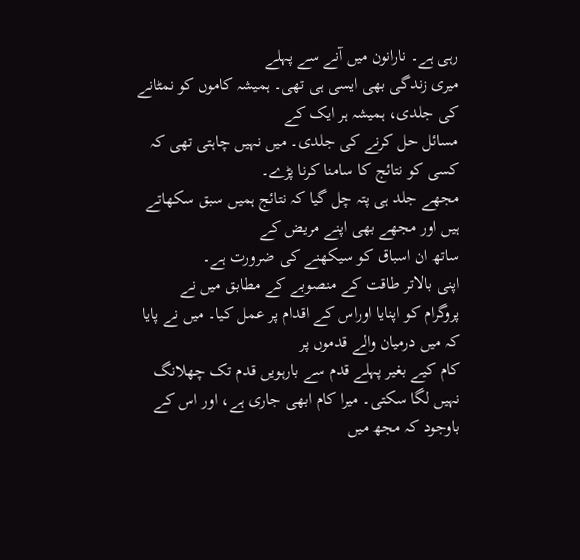رہی ہے۔ نارانون میں آنے سے پہلے
میری زندگی بھی ایسی ہی تھی۔ ہمیشہ کاموں کو نمٹانے کی جلدی، ہمیشہ ہر ایک کے
مسائل حل کرنے کی جلدی۔ میں نہیں چاہتی تھی کہ کسی کو نتائج کا سامنا کرنا پڑے۔
مجھے جلد ہی پتہ چل گیا کہ نتائج ہمیں سبق سکھاتے ہیں اور مجھے بھی اپنے مریض کے
ساتھ ان اسباق کو سیکھنے کی ضرورت ہے۔
اپنی بالاتر طاقت کے منصوبے کے مطابق میں نے
پروگرام کو اپنایا اوراس کے اقدام پر عمل کیا۔ میں نے پایا کہ میں درمیان والے قدموں پر
کام کیے بغیر پہلے قدم سے بارہویں قدم تک چھلانگ
نہیں لگا سکتی۔ میرا کام ابھی جاری ہے، اور اس کے باوجود کہ مجھ میں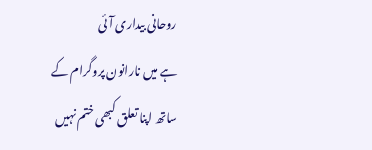روحانی بیداری آئی
ہے میں نارانون پروگرام کے ساتھ اپنا تعلق کبھی ختم نہیں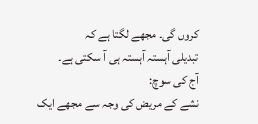کروں گی۔ مجھے لگتا ہے کہ
تبدیلی آہستہ آہستہ ہی آ سکتی ہے۔
آج کی سوچ:
نشے کے مریض کی وجہ سے مجھے ایک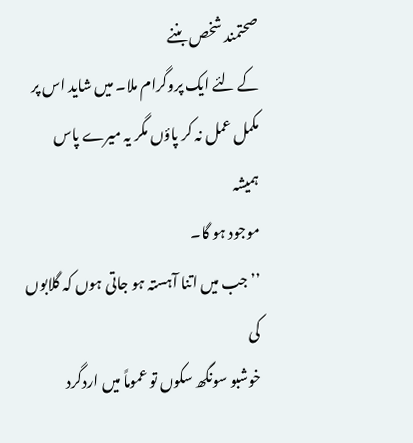صحتمند شخص بننے
کے لئے ایک پروگرام ملا۔ میں شاید اس پر مکمل عمل نہ کر پاؤں مگر یہ میرے پاس ہمیشہ
موجود ہو گا۔
’’جب میں اتنا آہستہ ہو جاتی ہوں کہ گلابوں کی
خوشبو سونگھ سکوں تو عموماً میں اردگرد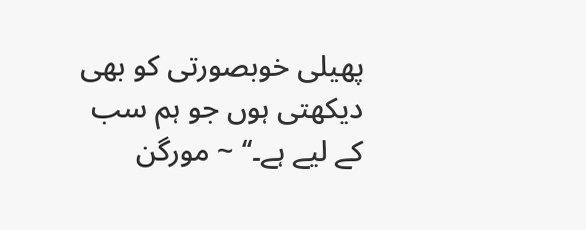پھیلی خوبصورتی کو بھی دیکھتی ہوں جو ہم سب
کے لیے ہے۔‘‘ ~ مورگن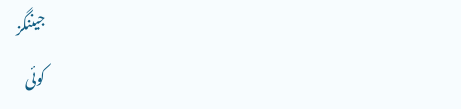جیننگز
کوئی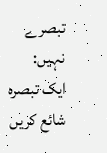تبصرے نہیں:
ایک تبصرہ شائع کریں